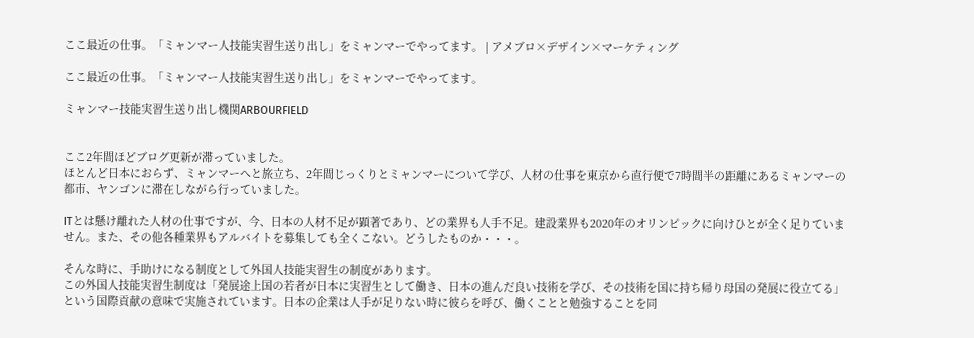ここ最近の仕事。「ミャンマー人技能実習生送り出し」をミャンマーでやってます。 | アメブロ×デザイン×マーケティング

ここ最近の仕事。「ミャンマー人技能実習生送り出し」をミャンマーでやってます。

ミャンマー技能実習生送り出し機関ARBOURFIELD


ここ2年間ほどブログ更新が滞っていました。
ほとんど日本におらず、ミャンマーへと旅立ち、2年間じっくりとミャンマーについて学び、人材の仕事を東京から直行便で7時間半の距離にあるミャンマーの都市、ヤンゴンに滞在しながら行っていました。

ITとは懸け離れた人材の仕事ですが、今、日本の人材不足が顕著であり、どの業界も人手不足。建設業界も2020年のオリンピックに向けひとが全く足りていません。また、その他各種業界もアルバイトを募集しても全くこない。どうしたものか・・・。

そんな時に、手助けになる制度として外国人技能実習生の制度があります。
この外国人技能実習生制度は「発展途上国の若者が日本に実習生として働き、日本の進んだ良い技術を学び、その技術を国に持ち帰り母国の発展に役立てる」という国際貢献の意味で実施されています。日本の企業は人手が足りない時に彼らを呼び、働くことと勉強することを同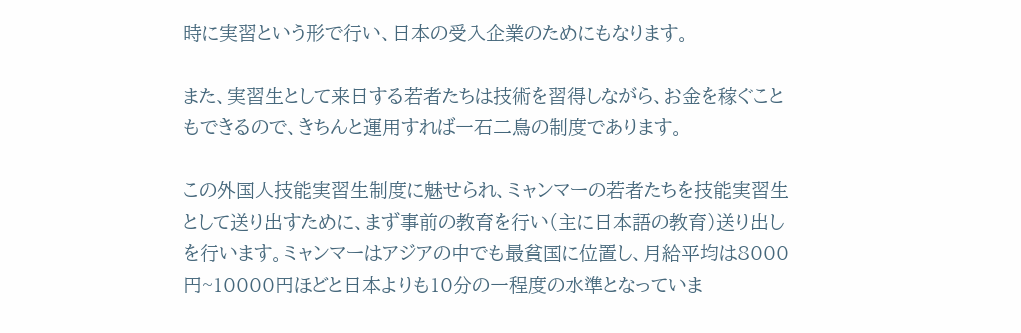時に実習という形で行い、日本の受入企業のためにもなります。

また、実習生として来日する若者たちは技術を習得しながら、お金を稼ぐこともできるので、きちんと運用すれば一石二鳥の制度であります。

この外国人技能実習生制度に魅せられ、ミャンマーの若者たちを技能実習生として送り出すために、まず事前の教育を行い(主に日本語の教育)送り出しを行います。ミャンマーはアジアの中でも最貧国に位置し、月給平均は8000円~10000円ほどと日本よりも10分の一程度の水準となっていま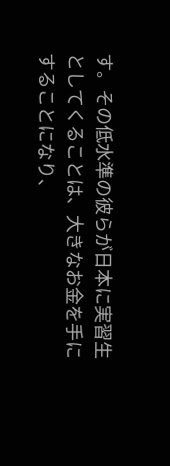す。その低水準の彼らが日本に実習生としてくることは、大きなお金を手にすることになり、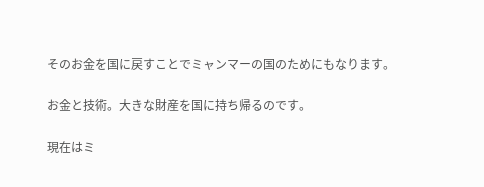そのお金を国に戻すことでミャンマーの国のためにもなります。

お金と技術。大きな財産を国に持ち帰るのです。

現在はミ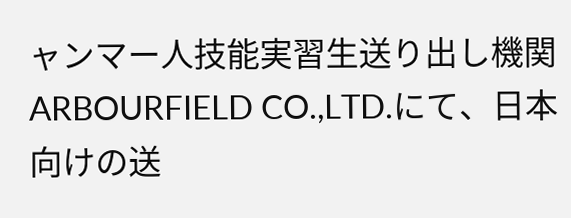ャンマー人技能実習生送り出し機関ARBOURFIELD CO.,LTD.にて、日本向けの送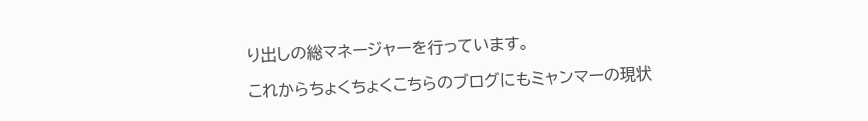り出しの総マネージャーを行っています。

これからちょくちょくこちらのブログにもミャンマーの現状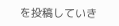を投稿していき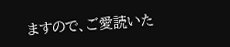ますので、ご愛読いた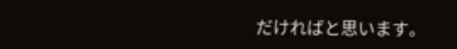だければと思います。